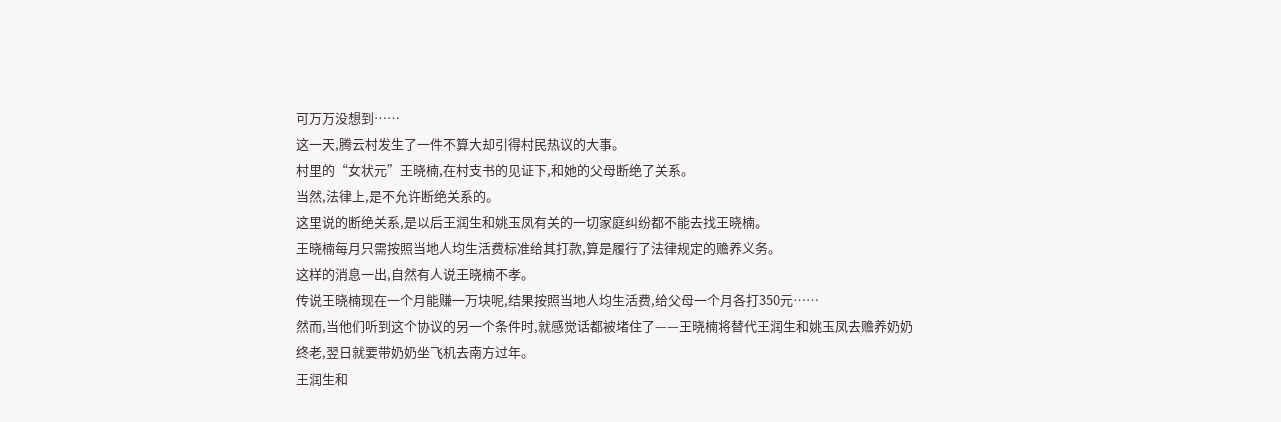可万万没想到……
这一天,腾云村发生了一件不算大却引得村民热议的大事。
村里的“女状元”王晓楠,在村支书的见证下,和她的父母断绝了关系。
当然,法律上,是不允许断绝关系的。
这里说的断绝关系,是以后王润生和姚玉凤有关的一切家庭纠纷都不能去找王晓楠。
王晓楠每月只需按照当地人均生活费标准给其打款,算是履行了法律规定的赡养义务。
这样的消息一出,自然有人说王晓楠不孝。
传说王晓楠现在一个月能赚一万块呢,结果按照当地人均生活费,给父母一个月各打350元……
然而,当他们听到这个协议的另一个条件时,就感觉话都被堵住了——王晓楠将替代王润生和姚玉凤去赡养奶奶终老,翌日就要带奶奶坐飞机去南方过年。
王润生和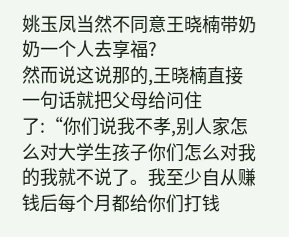姚玉凤当然不同意王晓楠带奶奶一个人去享福?
然而说这说那的,王晓楠直接一句话就把父母给问住了:“你们说我不孝,别人家怎么对大学生孩子你们怎么对我的我就不说了。我至少自从赚钱后每个月都给你们打钱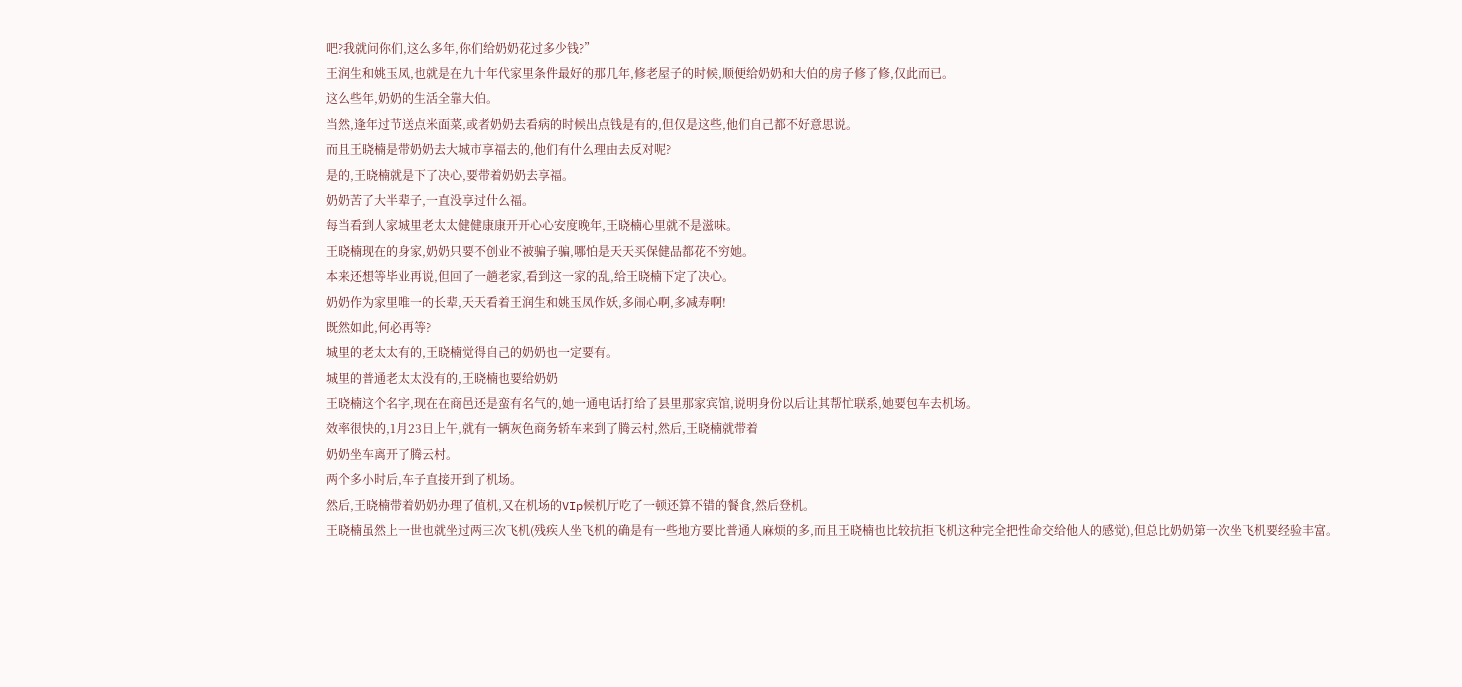吧?我就问你们,这么多年,你们给奶奶花过多少钱?”
王润生和姚玉凤,也就是在九十年代家里条件最好的那几年,修老屋子的时候,顺便给奶奶和大伯的房子修了修,仅此而已。
这么些年,奶奶的生活全靠大伯。
当然,逢年过节送点米面菜,或者奶奶去看病的时候出点钱是有的,但仅是这些,他们自己都不好意思说。
而且王晓楠是带奶奶去大城市享福去的,他们有什么理由去反对呢?
是的,王晓楠就是下了决心,要带着奶奶去享福。
奶奶苦了大半辈子,一直没享过什么福。
每当看到人家城里老太太健健康康开开心心安度晚年,王晓楠心里就不是滋味。
王晓楠现在的身家,奶奶只要不创业不被骗子骗,哪怕是天天买保健品都花不穷她。
本来还想等毕业再说,但回了一趟老家,看到这一家的乱,给王晓楠下定了决心。
奶奶作为家里唯一的长辈,天天看着王润生和姚玉凤作妖,多闹心啊,多减寿啊!
既然如此,何必再等?
城里的老太太有的,王晓楠觉得自己的奶奶也一定要有。
城里的普通老太太没有的,王晓楠也要给奶奶
王晓楠这个名字,现在在商邑还是蛮有名气的,她一通电话打给了县里那家宾馆,说明身份以后让其帮忙联系,她要包车去机场。
效率很快的,1月23日上午,就有一辆灰色商务轿车来到了腾云村,然后,王晓楠就带着
奶奶坐车离开了腾云村。
两个多小时后,车子直接开到了机场。
然后,王晓楠带着奶奶办理了值机,又在机场的VIp候机厅吃了一顿还算不错的餐食,然后登机。
王晓楠虽然上一世也就坐过两三次飞机(残疾人坐飞机的确是有一些地方要比普通人麻烦的多,而且王晓楠也比较抗拒飞机这种完全把性命交给他人的感觉),但总比奶奶第一次坐飞机要经验丰富。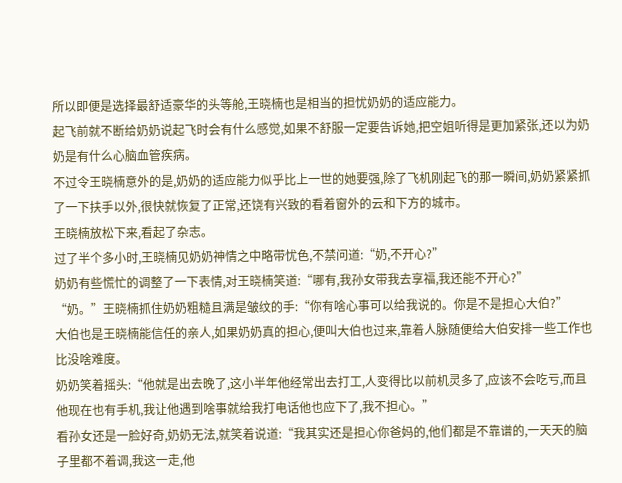所以即便是选择最舒适豪华的头等舱,王晓楠也是相当的担忧奶奶的适应能力。
起飞前就不断给奶奶说起飞时会有什么感觉,如果不舒服一定要告诉她,把空姐听得是更加紧张,还以为奶奶是有什么心脑血管疾病。
不过令王晓楠意外的是,奶奶的适应能力似乎比上一世的她要强,除了飞机刚起飞的那一瞬间,奶奶紧紧抓了一下扶手以外,很快就恢复了正常,还饶有兴致的看着窗外的云和下方的城市。
王晓楠放松下来,看起了杂志。
过了半个多小时,王晓楠见奶奶神情之中略带忧色,不禁问道:“奶,不开心?”
奶奶有些慌忙的调整了一下表情,对王晓楠笑道:“哪有,我孙女带我去享福,我还能不开心?”
“奶。”王晓楠抓住奶奶粗糙且满是皱纹的手:“你有啥心事可以给我说的。你是不是担心大伯?”
大伯也是王晓楠能信任的亲人,如果奶奶真的担心,便叫大伯也过来,靠着人脉随便给大伯安排一些工作也比没啥难度。
奶奶笑着摇头:“他就是出去晚了,这小半年他经常出去打工,人变得比以前机灵多了,应该不会吃亏,而且他现在也有手机,我让他遇到啥事就给我打电话他也应下了,我不担心。”
看孙女还是一脸好奇,奶奶无法,就笑着说道:“我其实还是担心你爸妈的,他们都是不靠谱的,一天天的脑子里都不着调,我这一走,他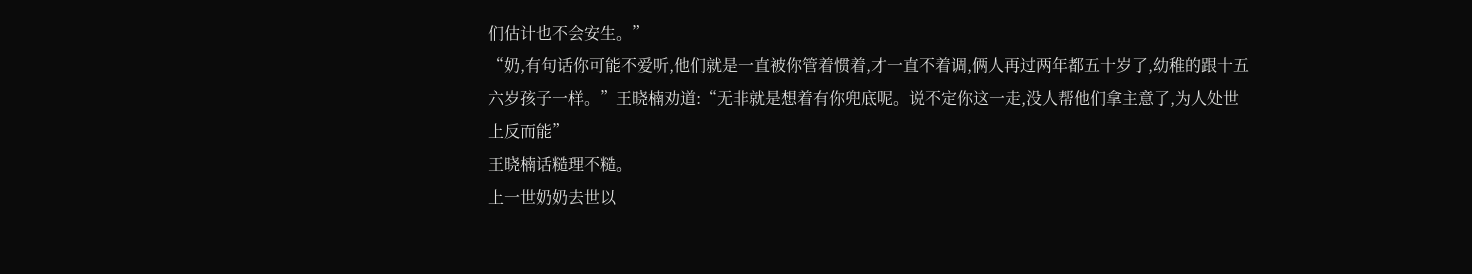们估计也不会安生。”
“奶,有句话你可能不爱听,他们就是一直被你管着惯着,才一直不着调,俩人再过两年都五十岁了,幼稚的跟十五六岁孩子一样。”王晓楠劝道:“无非就是想着有你兜底呢。说不定你这一走,没人帮他们拿主意了,为人处世上反而能”
王晓楠话糙理不糙。
上一世奶奶去世以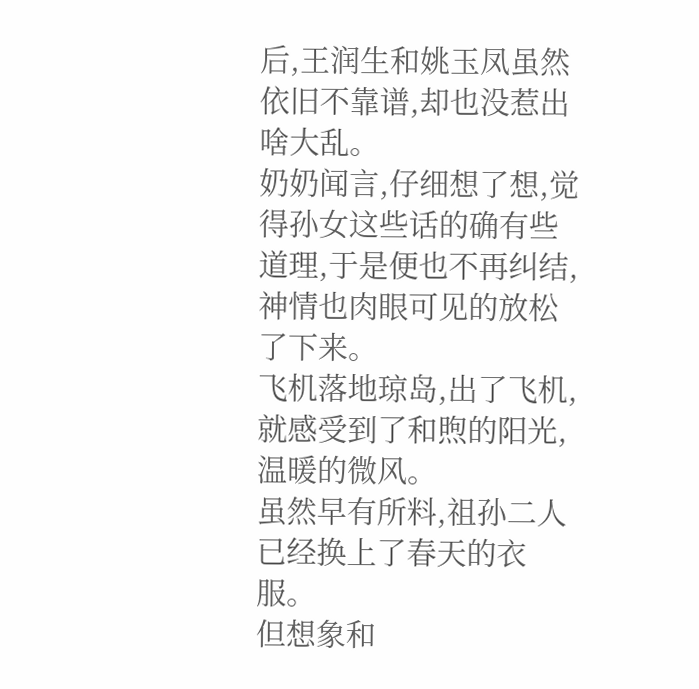后,王润生和姚玉凤虽然依旧不靠谱,却也没惹出啥大乱。
奶奶闻言,仔细想了想,觉得孙女这些话的确有些道理,于是便也不再纠结,神情也肉眼可见的放松了下来。
飞机落地琼岛,出了飞机,就感受到了和煦的阳光,温暖的微风。
虽然早有所料,祖孙二人已经换上了春天的衣服。
但想象和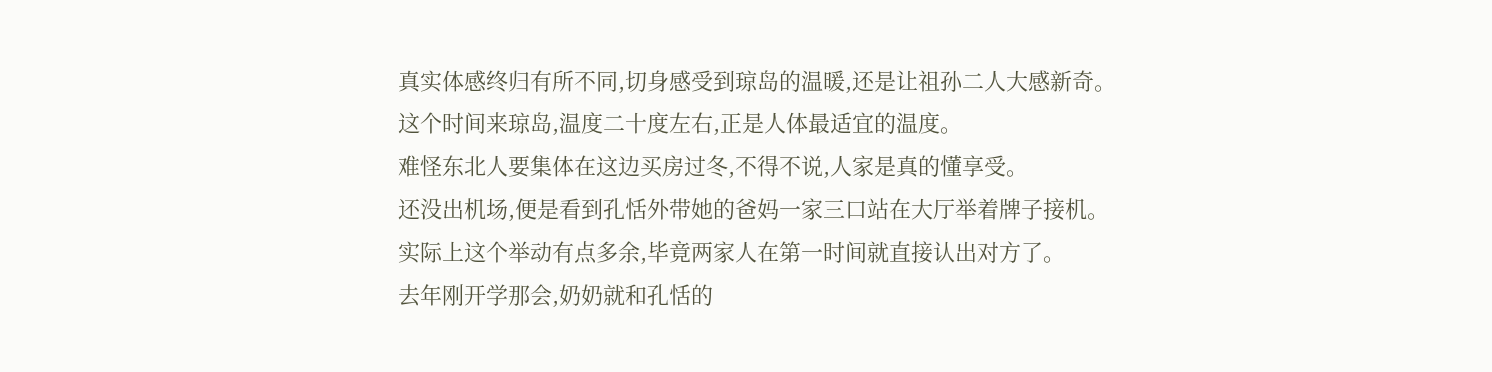真实体感终归有所不同,切身感受到琼岛的温暖,还是让祖孙二人大感新奇。
这个时间来琼岛,温度二十度左右,正是人体最适宜的温度。
难怪东北人要集体在这边买房过冬,不得不说,人家是真的懂享受。
还没出机场,便是看到孔恬外带她的爸妈一家三口站在大厅举着牌子接机。
实际上这个举动有点多余,毕竟两家人在第一时间就直接认出对方了。
去年刚开学那会,奶奶就和孔恬的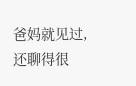爸妈就见过,还聊得很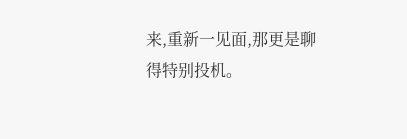来,重新一见面,那更是聊得特别投机。